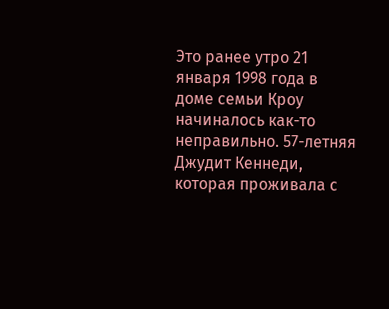Это ранее утро 21 января 1998 года в доме семьи Кроу начиналось как-то неправильно. 57-летняя Джудит Кеннеди, которая проживала с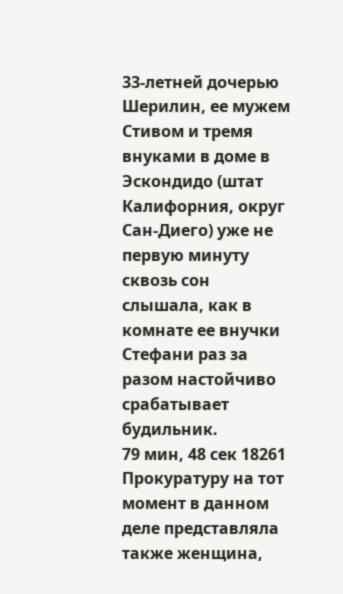33-летней дочерью Шерилин, ее мужем Стивом и тремя внуками в доме в Эскондидо (штат Калифорния, округ Сан-Диего) уже не первую минуту сквозь сон слышала, как в комнате ее внучки Стефани раз за разом настойчиво срабатывает будильник.
79 мин, 48 сек 18261
Прокуратуру на тот момент в данном деле представляла также женщина,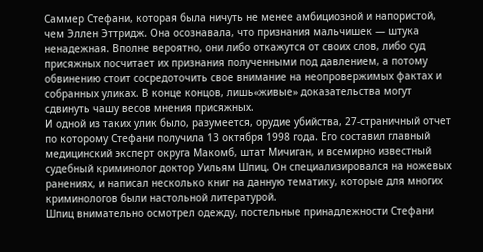Саммер Стефани, которая была ничуть не менее амбициозной и напористой, чем Эллен Эттридж. Она осознавала, что признания мальчишек — штука ненадежная. Вполне вероятно, они либо откажутся от своих слов, либо суд присяжных посчитает их признания полученными под давлением, а потому обвинению стоит сосредоточить свое внимание на неопровержимых фактах и собранных уликах. В конце концов, лишь«живые» доказательства могут сдвинуть чашу весов мнения присяжных.
И одной из таких улик было, разумеется, орудие убийства, 27-страничный отчет по которому Стефани получила 13 октября 1998 года. Его составил главный медицинский эксперт округа Макомб, штат Мичиган, и всемирно известный судебный криминолог доктор Уильям Шпиц. Он специализировался на ножевых ранениях, и написал несколько книг на данную тематику, которые для многих криминологов были настольной литературой.
Шпиц внимательно осмотрел одежду, постельные принадлежности Стефани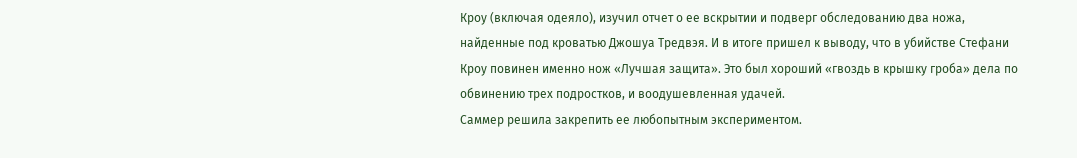Кроу (включая одеяло), изучил отчет о ее вскрытии и подверг обследованию два ножа, найденные под кроватью Джошуа Тредвэя. И в итоге пришел к выводу, что в убийстве Стефани Кроу повинен именно нож «Лучшая защита». Это был хороший «гвоздь в крышку гроба» дела по обвинению трех подростков, и воодушевленная удачей.
Саммер решила закрепить ее любопытным экспериментом.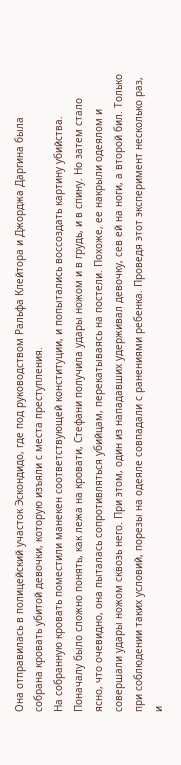Она отправилась в полицейский участок Эскондидо, где под руководством Ральфа Клейтора и Джорджа Даргина была собрана кровать убитой девочки, которую изъяли с места преступления.
На собранную кровать поместили манекен соответствующей конституции, и попытались воссоздать картину убийства.
Поначалу было сложно понять, как лежа на кровати, Стефани получила удары ножом и в грудь, и в спину. Но затем стало ясно, что очевидно, она пыталась сопротивляться убийцам, перекатываясь на постели. Похоже, ее накрыли одеялом и совершали удары ножом сквозь него. При этом, один из нападавших удерживал девочку, сев ей на ноги, а второй бил. Только при соблюдении таких условий, порезы на одеяле совпадали с ранениями ребенка. Проведя этот эксперимент несколько раз, и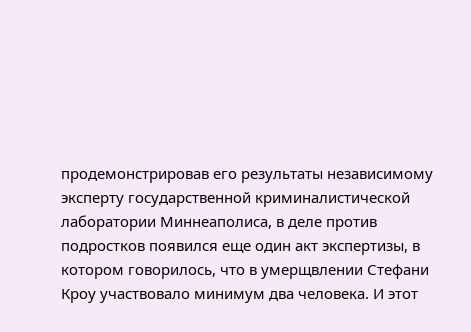продемонстрировав его результаты независимому эксперту государственной криминалистической лаборатории Миннеаполиса, в деле против подростков появился еще один акт экспертизы, в котором говорилось, что в умерщвлении Стефани Кроу участвовало минимум два человека. И этот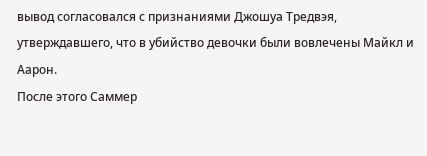вывод согласовался с признаниями Джошуа Тредвэя, утверждавшего, что в убийство девочки были вовлечены Майкл и Аарон.
После этого Саммер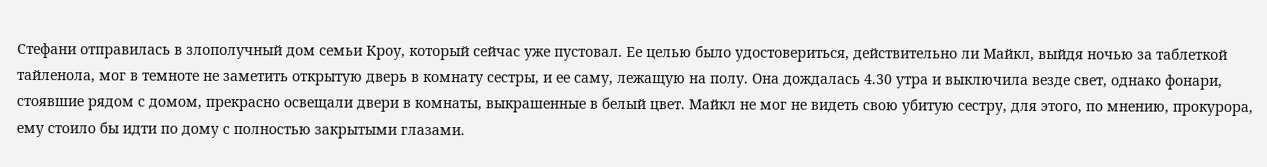Стефани отправилась в злополучный дом семьи Кроу, который сейчас уже пустовал. Ее целью было удостовериться, действительно ли Майкл, выйдя ночью за таблеткой тайленола, мог в темноте не заметить открытую дверь в комнату сестры, и ее саму, лежащую на полу. Она дождалась 4.30 утра и выключила везде свет, однако фонари, стоявшие рядом с домом, прекрасно освещали двери в комнаты, выкрашенные в белый цвет. Майкл не мог не видеть свою убитую сестру, для этого, по мнению, прокурора, ему стоило бы идти по дому с полностью закрытыми глазами.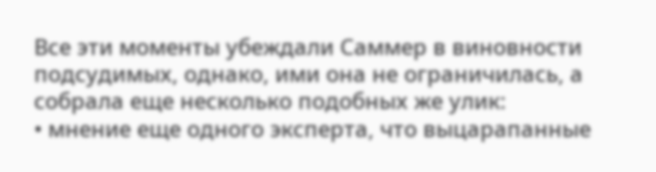Все эти моменты убеждали Саммер в виновности подсудимых, однако, ими она не ограничилась, а собрала еще несколько подобных же улик:
• мнение еще одного эксперта, что выцарапанные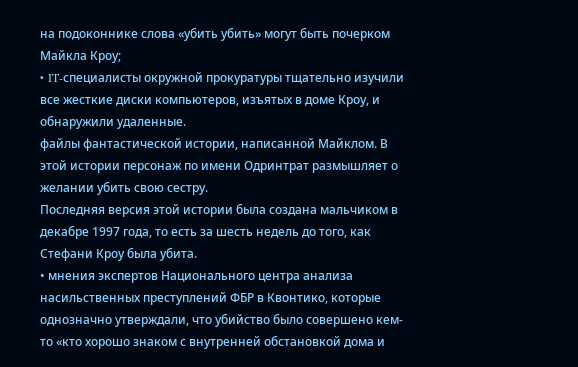на подоконнике слова «убить убить» могут быть почерком Майкла Кроу;
• IT-специалисты окружной прокуратуры тщательно изучили все жесткие диски компьютеров, изъятых в доме Кроу, и обнаружили удаленные.
файлы фантастической истории, написанной Майклом. В этой истории персонаж по имени Одринтрат размышляет о желании убить свою сестру.
Последняя версия этой истории была создана мальчиком в декабре 1997 года, то есть за шесть недель до того, как Стефани Кроу была убита.
• мнения экспертов Национального центра анализа насильственных преступлений ФБР в Квонтико, которые однозначно утверждали, что убийство было совершено кем-то «кто хорошо знаком с внутренней обстановкой дома и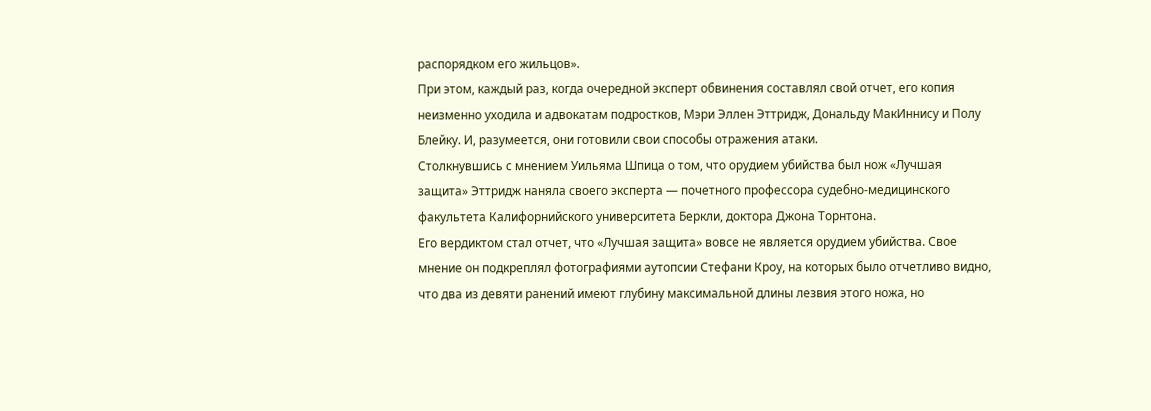распорядком его жильцов».
При этом, каждый раз, когда очередной эксперт обвинения составлял свой отчет, его копия неизменно уходила и адвокатам подростков, Мэри Эллен Эттридж, Дональду МакИннису и Полу Блейку. И, разумеется, они готовили свои способы отражения атаки.
Столкнувшись с мнением Уильяма Шпица о том, что орудием убийства был нож «Лучшая защита» Эттридж наняла своего эксперта — почетного профессора судебно-медицинского факультета Калифорнийского университета Беркли, доктора Джона Торнтона.
Его вердиктом стал отчет, что «Лучшая защита» вовсе не является орудием убийства. Свое мнение он подкреплял фотографиями аутопсии Стефани Кроу, на которых было отчетливо видно, что два из девяти ранений имеют глубину максимальной длины лезвия этого ножа, но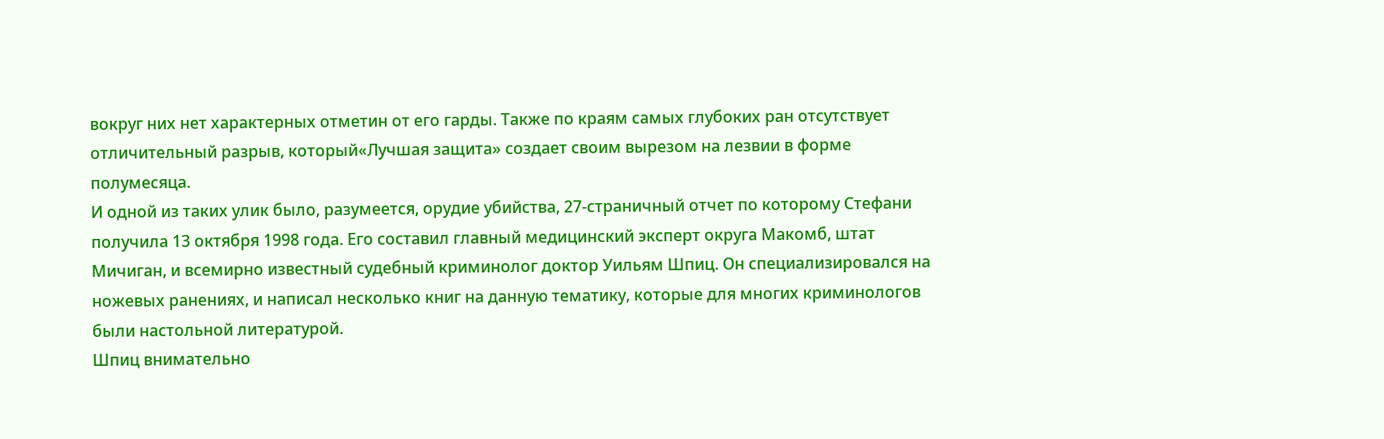вокруг них нет характерных отметин от его гарды. Также по краям самых глубоких ран отсутствует отличительный разрыв, который«Лучшая защита» создает своим вырезом на лезвии в форме полумесяца.
И одной из таких улик было, разумеется, орудие убийства, 27-страничный отчет по которому Стефани получила 13 октября 1998 года. Его составил главный медицинский эксперт округа Макомб, штат Мичиган, и всемирно известный судебный криминолог доктор Уильям Шпиц. Он специализировался на ножевых ранениях, и написал несколько книг на данную тематику, которые для многих криминологов были настольной литературой.
Шпиц внимательно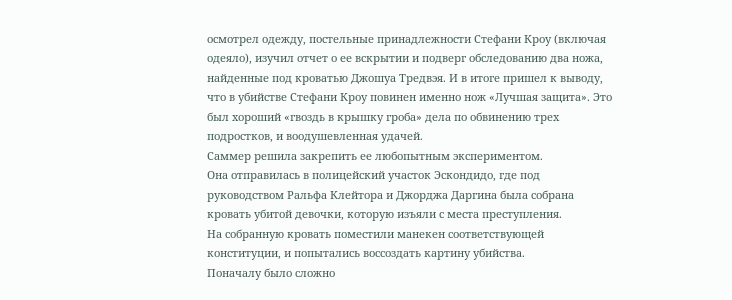осмотрел одежду, постельные принадлежности Стефани Кроу (включая одеяло), изучил отчет о ее вскрытии и подверг обследованию два ножа, найденные под кроватью Джошуа Тредвэя. И в итоге пришел к выводу, что в убийстве Стефани Кроу повинен именно нож «Лучшая защита». Это был хороший «гвоздь в крышку гроба» дела по обвинению трех подростков, и воодушевленная удачей.
Саммер решила закрепить ее любопытным экспериментом.
Она отправилась в полицейский участок Эскондидо, где под руководством Ральфа Клейтора и Джорджа Даргина была собрана кровать убитой девочки, которую изъяли с места преступления.
На собранную кровать поместили манекен соответствующей конституции, и попытались воссоздать картину убийства.
Поначалу было сложно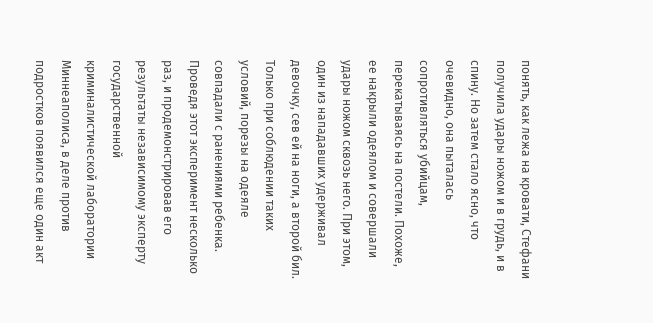понять, как лежа на кровати, Стефани получила удары ножом и в грудь, и в спину. Но затем стало ясно, что очевидно, она пыталась сопротивляться убийцам, перекатываясь на постели. Похоже, ее накрыли одеялом и совершали удары ножом сквозь него. При этом, один из нападавших удерживал девочку, сев ей на ноги, а второй бил. Только при соблюдении таких условий, порезы на одеяле совпадали с ранениями ребенка. Проведя этот эксперимент несколько раз, и продемонстрировав его результаты независимому эксперту государственной криминалистической лаборатории Миннеаполиса, в деле против подростков появился еще один акт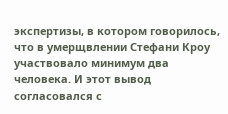экспертизы, в котором говорилось, что в умерщвлении Стефани Кроу участвовало минимум два человека. И этот вывод согласовался с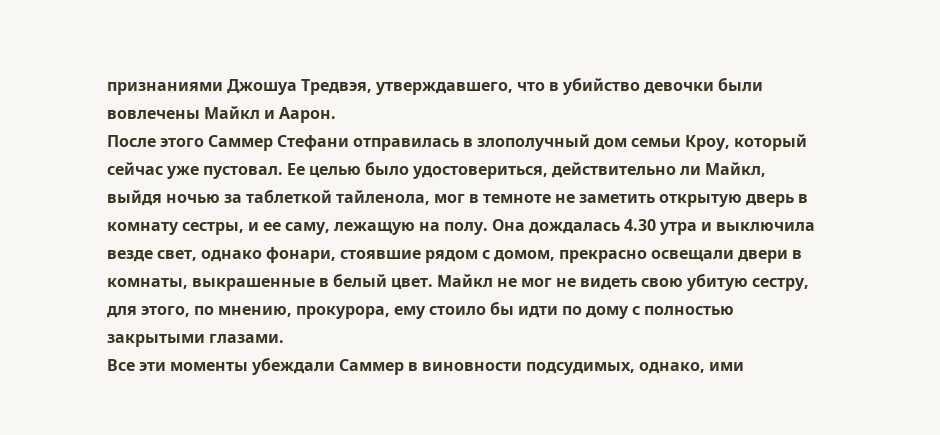признаниями Джошуа Тредвэя, утверждавшего, что в убийство девочки были вовлечены Майкл и Аарон.
После этого Саммер Стефани отправилась в злополучный дом семьи Кроу, который сейчас уже пустовал. Ее целью было удостовериться, действительно ли Майкл, выйдя ночью за таблеткой тайленола, мог в темноте не заметить открытую дверь в комнату сестры, и ее саму, лежащую на полу. Она дождалась 4.30 утра и выключила везде свет, однако фонари, стоявшие рядом с домом, прекрасно освещали двери в комнаты, выкрашенные в белый цвет. Майкл не мог не видеть свою убитую сестру, для этого, по мнению, прокурора, ему стоило бы идти по дому с полностью закрытыми глазами.
Все эти моменты убеждали Саммер в виновности подсудимых, однако, ими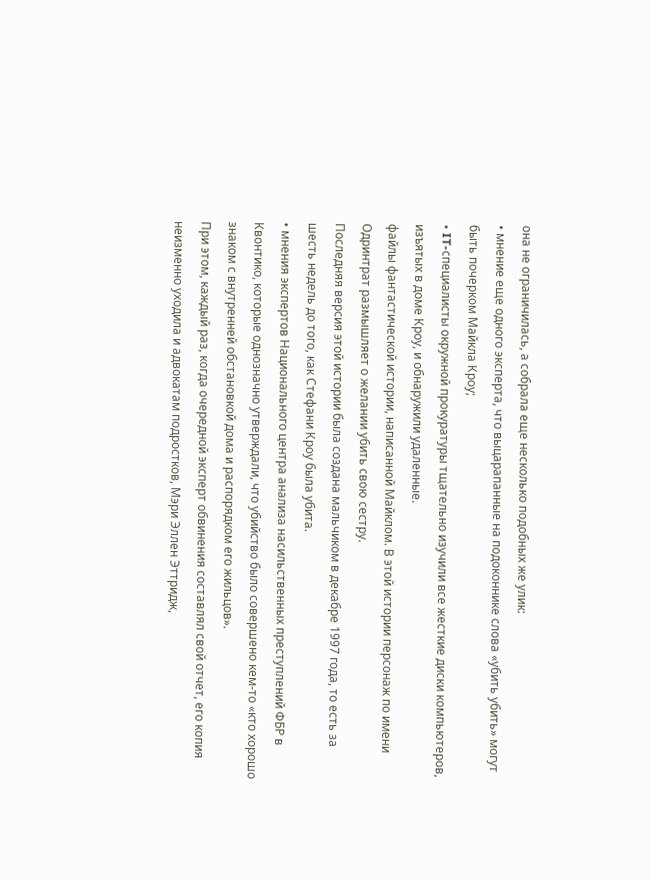она не ограничилась, а собрала еще несколько подобных же улик:
• мнение еще одного эксперта, что выцарапанные на подоконнике слова «убить убить» могут быть почерком Майкла Кроу;
• IT-специалисты окружной прокуратуры тщательно изучили все жесткие диски компьютеров, изъятых в доме Кроу, и обнаружили удаленные.
файлы фантастической истории, написанной Майклом. В этой истории персонаж по имени Одринтрат размышляет о желании убить свою сестру.
Последняя версия этой истории была создана мальчиком в декабре 1997 года, то есть за шесть недель до того, как Стефани Кроу была убита.
• мнения экспертов Национального центра анализа насильственных преступлений ФБР в Квонтико, которые однозначно утверждали, что убийство было совершено кем-то «кто хорошо знаком с внутренней обстановкой дома и распорядком его жильцов».
При этом, каждый раз, когда очередной эксперт обвинения составлял свой отчет, его копия неизменно уходила и адвокатам подростков, Мэри Эллен Эттридж,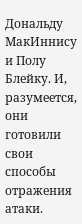Дональду МакИннису и Полу Блейку. И, разумеется, они готовили свои способы отражения атаки.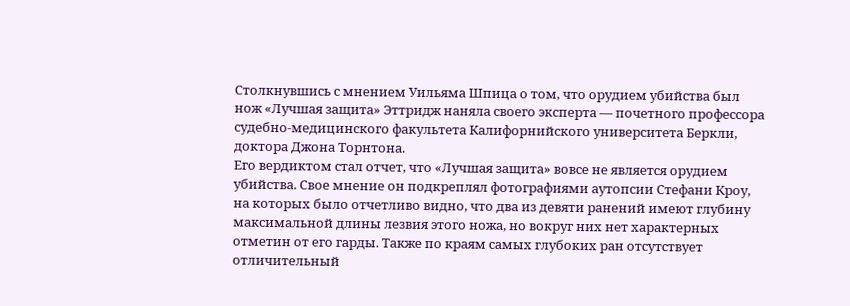Столкнувшись с мнением Уильяма Шпица о том, что орудием убийства был нож «Лучшая защита» Эттридж наняла своего эксперта — почетного профессора судебно-медицинского факультета Калифорнийского университета Беркли, доктора Джона Торнтона.
Его вердиктом стал отчет, что «Лучшая защита» вовсе не является орудием убийства. Свое мнение он подкреплял фотографиями аутопсии Стефани Кроу, на которых было отчетливо видно, что два из девяти ранений имеют глубину максимальной длины лезвия этого ножа, но вокруг них нет характерных отметин от его гарды. Также по краям самых глубоких ран отсутствует отличительный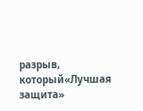разрыв, который«Лучшая защита»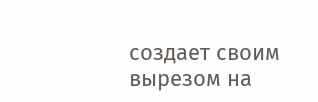создает своим вырезом на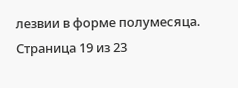лезвии в форме полумесяца.
Страница 19 из 23